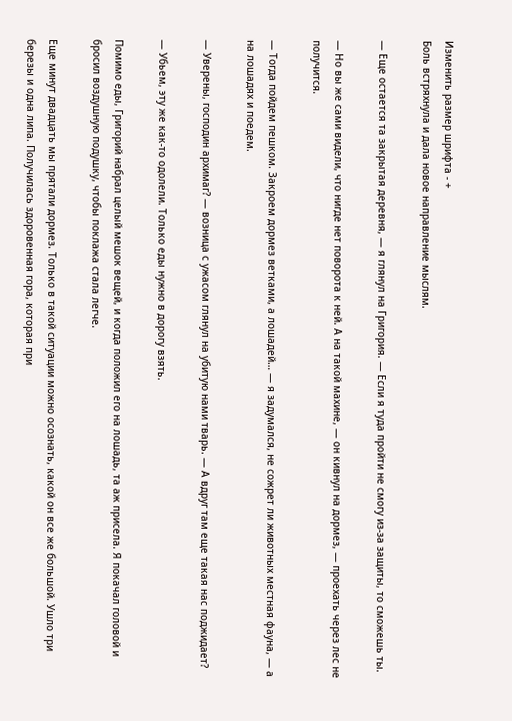Изменить размер шрифта - +
Боль встряхнула и дала новое направление мыслям.

— Еще остается та закрытая деревня, — я глянул на Григория. — Если я туда пройти не смогу из-за защиты, то сможешь ты.

— Но вы же сами видели, что нигде нет поворота к ней. А на такой махине, — он кивнул на дормез, — проехать через лес не получится.

— Тогда пойдем пешком. Закроем дормез ветками, а лошадей… — я задумался, не сожрет ли животных местная фауна, — а на лошадях и поедем.

— Уверены, господин архимаг? — возница с ужасом глянул на убитую нами тварь. — А вдруг там еще такая нас поджидает?

— Убьем, эту же как-то одолели. Только еды нужно в дорогу взять.

Помимо еды, Григорий набрал целый мешок вещей, и когда положил его на лошадь, та аж присела. Я покачал головой и бросил воздушную подушку, чтобы поклажа стала легче.

Еще минут двадцать мы прятали дормез. Только в такой ситуации можно осознать, какой он все же большой. Ушло три березы и одна липа. Получилась здоровенная гора, которая при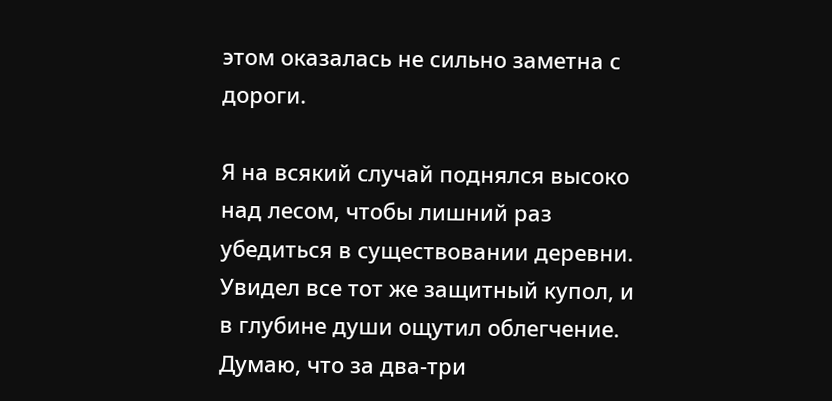этом оказалась не сильно заметна с дороги.

Я на всякий случай поднялся высоко над лесом, чтобы лишний раз убедиться в существовании деревни. Увидел все тот же защитный купол, и в глубине души ощутил облегчение. Думаю, что за два-три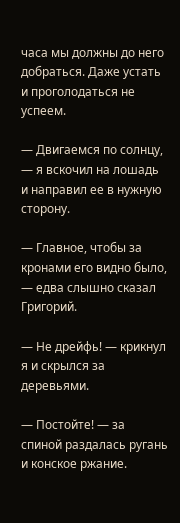часа мы должны до него добраться. Даже устать и проголодаться не успеем.

— Двигаемся по солнцу, — я вскочил на лошадь и направил ее в нужную сторону.

— Главное, чтобы за кронами его видно было, — едва слышно сказал Григорий.

— Не дрейфь! — крикнул я и скрылся за деревьями.

— Постойте! — за спиной раздалась ругань и конское ржание.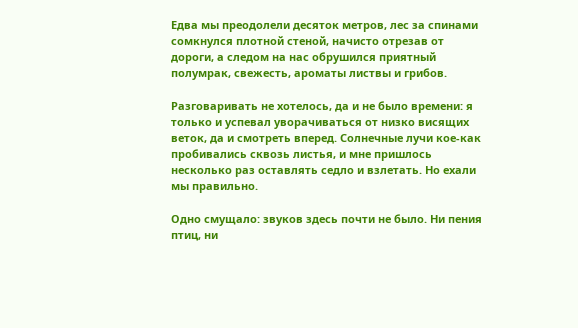Едва мы преодолели десяток метров, лес за спинами сомкнулся плотной стеной, начисто отрезав от дороги, а следом на нас обрушился приятный полумрак, свежесть, ароматы листвы и грибов.

Разговаривать не хотелось, да и не было времени: я только и успевал уворачиваться от низко висящих веток, да и смотреть вперед. Солнечные лучи кое-как пробивались сквозь листья, и мне пришлось несколько раз оставлять седло и взлетать. Но ехали мы правильно.

Одно смущало: звуков здесь почти не было. Ни пения птиц, ни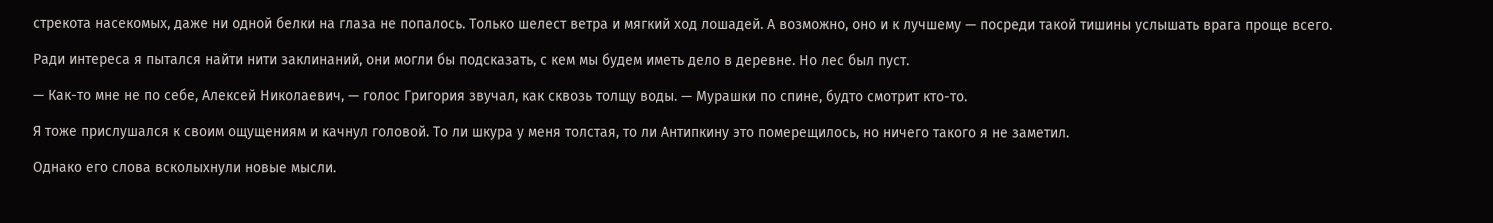стрекота насекомых, даже ни одной белки на глаза не попалось. Только шелест ветра и мягкий ход лошадей. А возможно, оно и к лучшему — посреди такой тишины услышать врага проще всего.

Ради интереса я пытался найти нити заклинаний, они могли бы подсказать, с кем мы будем иметь дело в деревне. Но лес был пуст.

— Как-то мне не по себе, Алексей Николаевич, — голос Григория звучал, как сквозь толщу воды. — Мурашки по спине, будто смотрит кто-то.

Я тоже прислушался к своим ощущениям и качнул головой. То ли шкура у меня толстая, то ли Антипкину это померещилось, но ничего такого я не заметил.

Однако его слова всколыхнули новые мысли.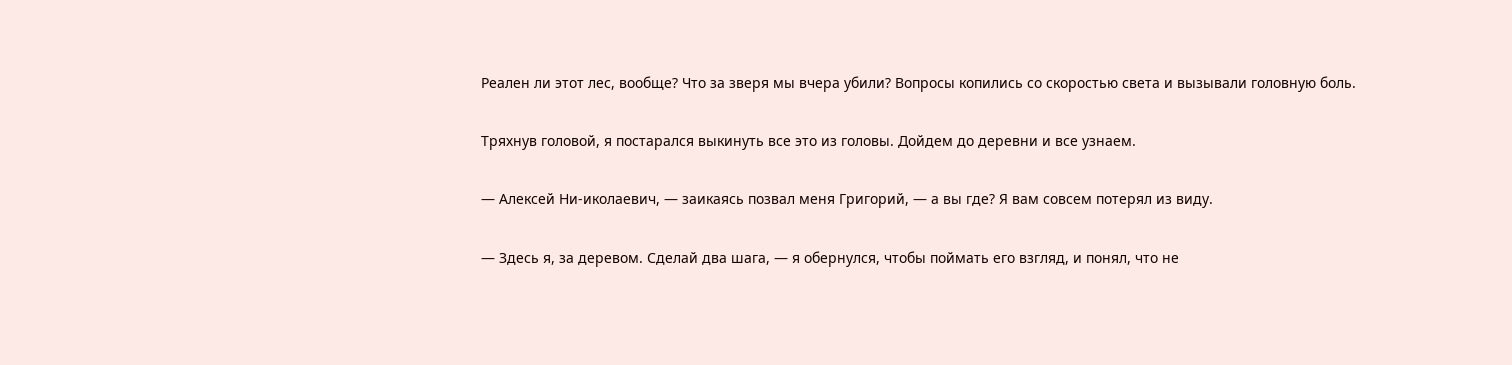Реален ли этот лес, вообще? Что за зверя мы вчера убили? Вопросы копились со скоростью света и вызывали головную боль.

Тряхнув головой, я постарался выкинуть все это из головы. Дойдем до деревни и все узнаем.

— Алексей Ни-иколаевич, — заикаясь позвал меня Григорий, — а вы где? Я вам совсем потерял из виду.

— Здесь я, за деревом. Сделай два шага, — я обернулся, чтобы поймать его взгляд, и понял, что не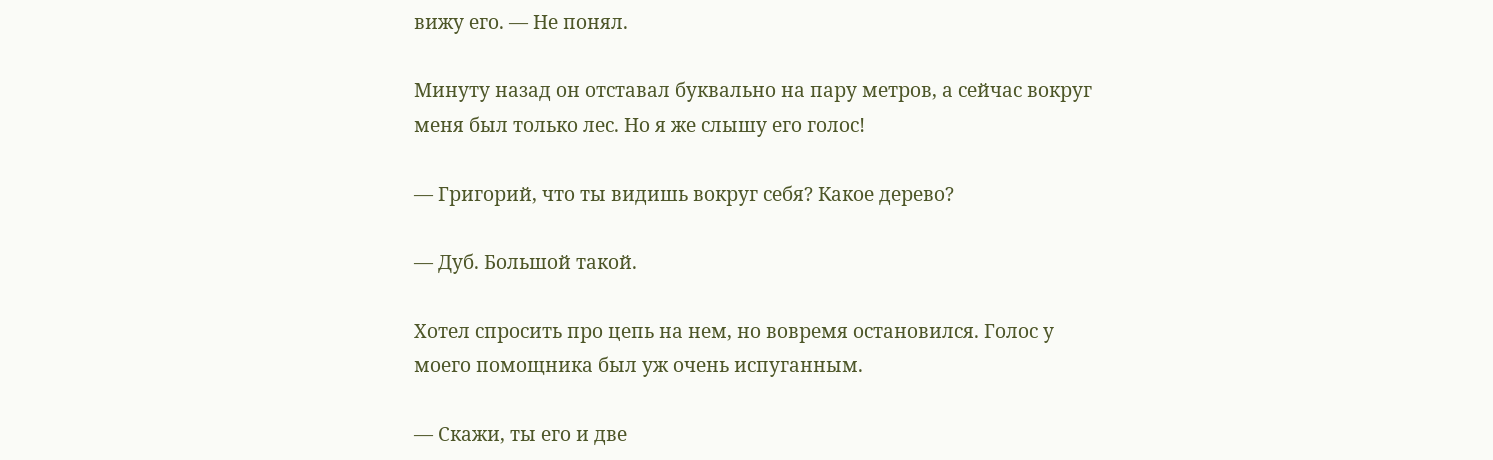вижу его. — Не понял.

Минуту назад он отставал буквально на пару метров, а сейчас вокруг меня был только лес. Но я же слышу его голос!

— Григорий, что ты видишь вокруг себя? Какое дерево?

— Дуб. Большой такой.

Хотел спросить про цепь на нем, но вовремя остановился. Голос у моего помощника был уж очень испуганным.

— Скажи, ты его и две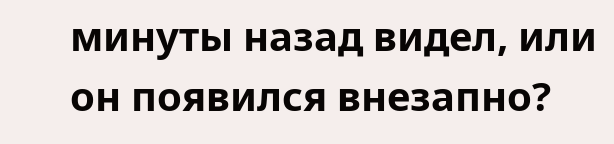минуты назад видел, или он появился внезапно?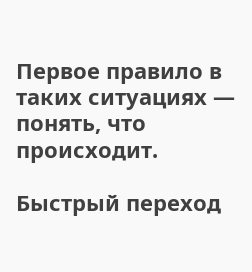Первое правило в таких ситуациях — понять, что происходит.

Быстрый переход